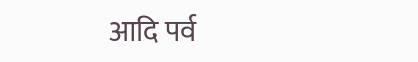आदि पर्व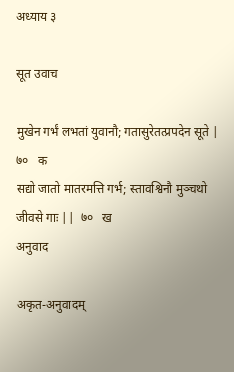अध्याय ३

सूत उवाच

मुखेन गर्भं लभतां युवानौ; गतासुरेतत्प्रपदेन सूते |  ७०   क
सद्यो जातो मातरमत्ति गर्भ; स्तावश्विनौ मुञ्चथो जीवसे गाः ||  ७०   ख
अनुवाद

अकृत-अनुवादम्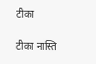टीका

टीका नास्ति